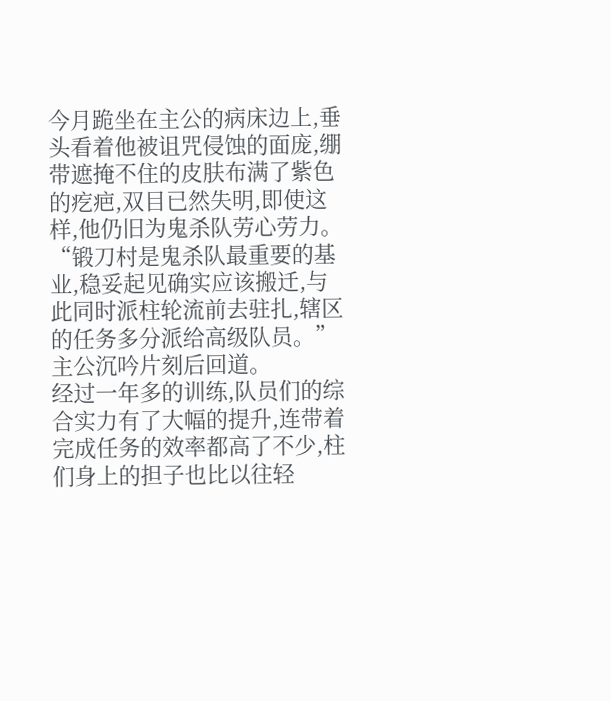今月跪坐在主公的病床边上,垂头看着他被诅咒侵蚀的面庞,绷带遮掩不住的皮肤布满了紫色的疙疤,双目已然失明,即使这样,他仍旧为鬼杀队劳心劳力。
“锻刀村是鬼杀队最重要的基业,稳妥起见确实应该搬迁,与此同时派柱轮流前去驻扎,辖区的任务多分派给高级队员。”主公沉吟片刻后回道。
经过一年多的训练,队员们的综合实力有了大幅的提升,连带着完成任务的效率都高了不少,柱们身上的担子也比以往轻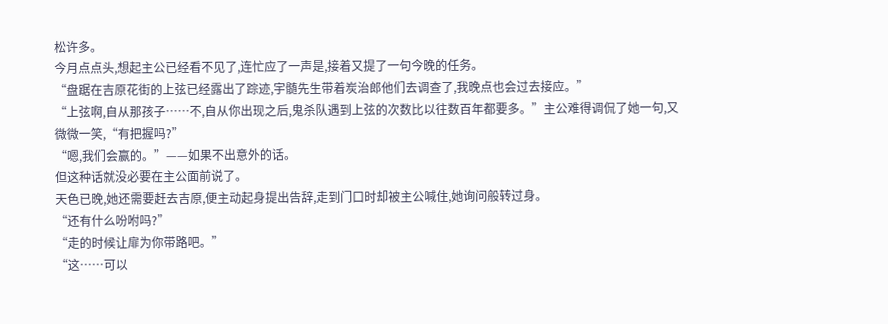松许多。
今月点点头,想起主公已经看不见了,连忙应了一声是,接着又提了一句今晚的任务。
“盘踞在吉原花街的上弦已经露出了踪迹,宇髄先生带着炭治郎他们去调查了,我晚点也会过去接应。”
“上弦啊,自从那孩子……不,自从你出现之后,鬼杀队遇到上弦的次数比以往数百年都要多。”主公难得调侃了她一句,又微微一笑,“有把握吗?”
“嗯,我们会赢的。”——如果不出意外的话。
但这种话就没必要在主公面前说了。
天色已晚,她还需要赶去吉原,便主动起身提出告辞,走到门口时却被主公喊住,她询问般转过身。
“还有什么吩咐吗?”
“走的时候让扉为你带路吧。”
“这……可以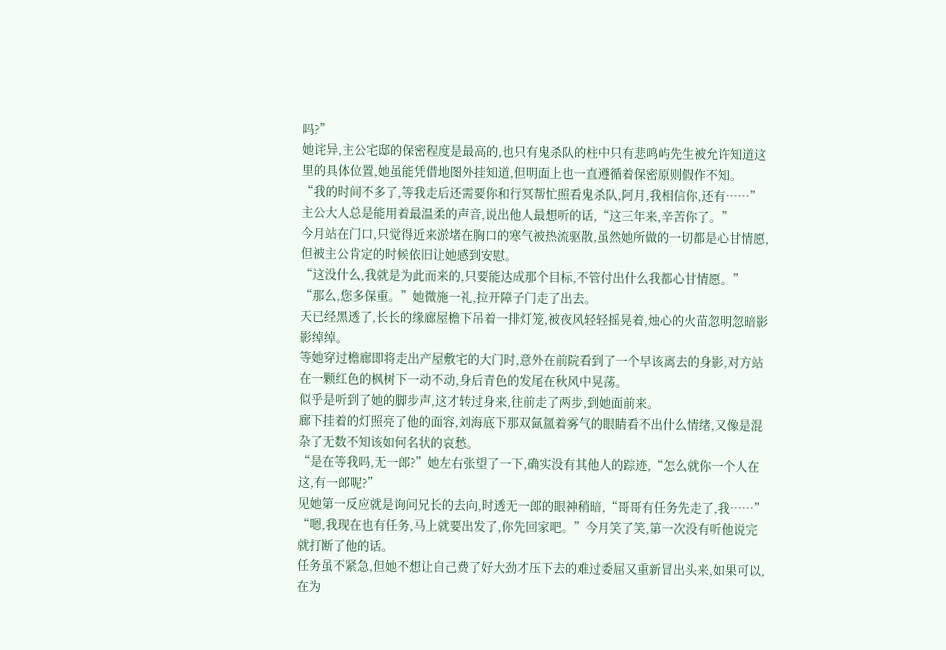吗?”
她诧异,主公宅邸的保密程度是最高的,也只有鬼杀队的柱中只有悲鸣屿先生被允许知道这里的具体位置,她虽能凭借地图外挂知道,但明面上也一直遵循着保密原则假作不知。
“我的时间不多了,等我走后还需要你和行冥帮忙照看鬼杀队,阿月,我相信你,还有……”主公大人总是能用着最温柔的声音,说出他人最想听的话,“这三年来,辛苦你了。”
今月站在门口,只觉得近来淤堵在胸口的寒气被热流驱散,虽然她所做的一切都是心甘情愿,但被主公肯定的时候依旧让她感到安慰。
“这没什么,我就是为此而来的,只要能达成那个目标,不管付出什么我都心甘情愿。”
“那么,您多保重。”她微施一礼,拉开障子门走了出去。
天已经黑透了,长长的缘廊屋檐下吊着一排灯笼,被夜风轻轻摇晃着,烛心的火苗忽明忽暗影影绰绰。
等她穿过檐廊即将走出产屋敷宅的大门时,意外在前院看到了一个早该离去的身影,对方站在一颗红色的枫树下一动不动,身后青色的发尾在秋风中晃荡。
似乎是听到了她的脚步声,这才转过身来,往前走了两步,到她面前来。
廊下挂着的灯照亮了他的面容,刘海底下那双氤氲着雾气的眼睛看不出什么情绪,又像是混杂了无数不知该如何名状的哀愁。
“是在等我吗,无一郎?”她左右张望了一下,确实没有其他人的踪迹,“怎么就你一个人在这,有一郎呢?”
见她第一反应就是询问兄长的去向,时透无一郎的眼神稍暗,“哥哥有任务先走了,我……”
“嗯,我现在也有任务,马上就要出发了,你先回家吧。”今月笑了笑,第一次没有听他说完就打断了他的话。
任务虽不紧急,但她不想让自己费了好大劲才压下去的难过委屈又重新冒出头来,如果可以,在为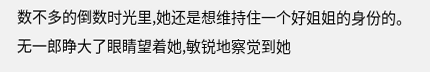数不多的倒数时光里,她还是想维持住一个好姐姐的身份的。
无一郎睁大了眼睛望着她,敏锐地察觉到她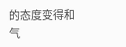的态度变得和气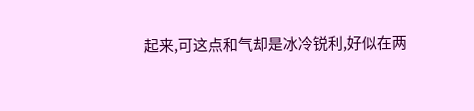起来,可这点和气却是冰冷锐利,好似在两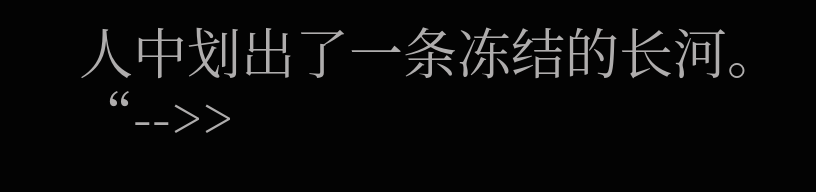人中划出了一条冻结的长河。
“-->>